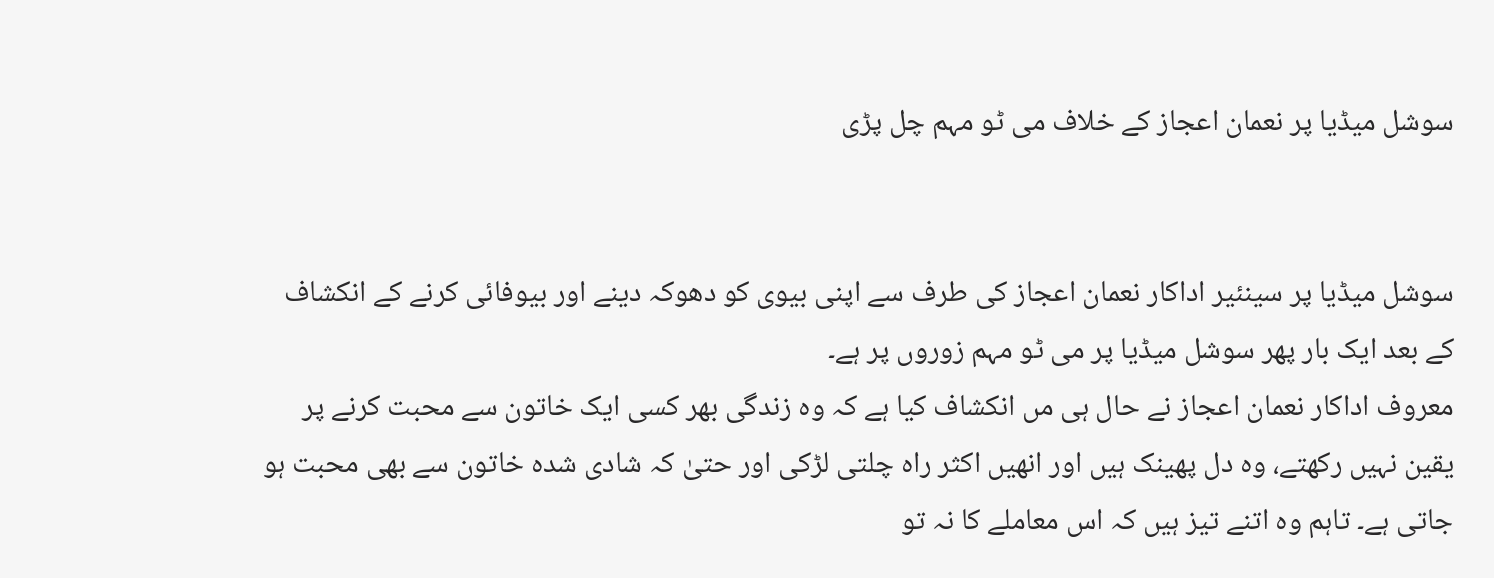سوشل میڈیا پر نعمان اعجاز کے خلاف می ٹو مہم چل پڑی


سوشل میڈیا پر سینئیر اداکار نعمان اعجاز کی طرف سے اپنی بیوی کو دھوکہ دینے اور بیوفائی کرنے کے انکشاف کے بعد ایک بار پھر سوشل میڈیا پر می ٹو مہم زوروں پر ہے۔
معروف اداکار نعمان اعجاز نے حال ہی مں انکشاف کیا ہے کہ وہ زندگی بھر کسی ایک خاتون سے محبت کرنے پر یقین نہیں رکھتے، وہ دل پھینک ہیں اور انھیں اکثر راہ چلتی لڑکی اور حتیٰ کہ شادی شدہ خاتون سے بھی محبت ہو جاتی ہے۔ تاہم وہ اتنے تیز ہیں کہ اس معاملے کا نہ تو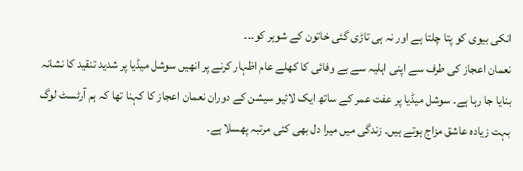انکی بیوی کو پتا چلتا ہے اور نہ ہی تاڑی گئی خاتون کے شوہر کو۔۔۔
نعمان اعجاز کی طرف سے اپنی اہلیہ سے بے وفائی کا کھلے عام اظہار کرنے پر انھیں سوشل میڈیا پر شدید تنقید کا نشانہ بنایا جا رہا ہے۔ سوشل میڈیا پر عفت عمر کے ساتھ ایک لائیو سیشن کے دوران نعمان اعجاز کا کہنا تھا کہ ہم آرٹسٹ لوگ بہت زیادہ عاشق مزاج ہوتے ہیں۔ زندگی میں میرا دل بھی کئی مرتبہ پھسلا ہے۔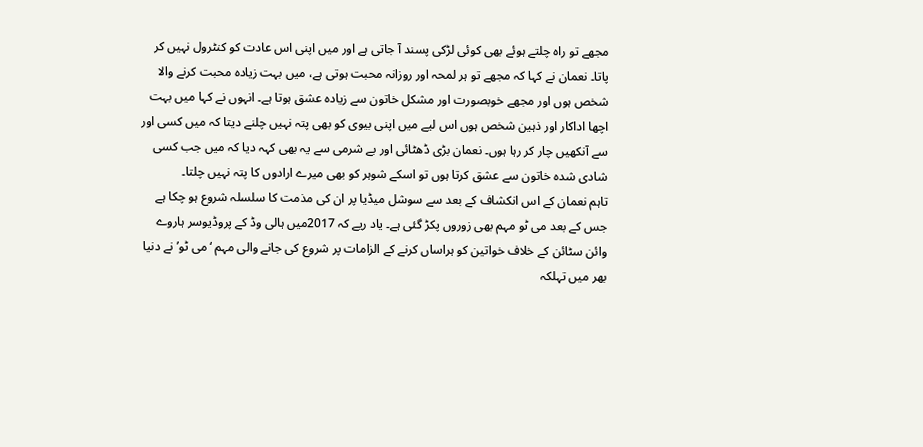مجھے تو راہ چلتے ہوئے بھی کوئی لڑکی پسند آ جاتی ہے اور میں اپنی اس عادت کو کنٹرول نہیں کر پاتا۔ نعمان نے کہا کہ مجھے تو ہر لمحہ اور روزانہ محبت ہوتی ہے، میں بہت زیادہ محبت کرنے والا شخص ہوں اور مجھے خوبصورت اور مشکل خاتون سے زیادہ عشق ہوتا ہے۔ انہوں نے کہا میں بہت اچھا اداکار اور ذہین شخص ہوں اس لیے میں اپنی بیوی کو بھی پتہ نہیں چلنے دیتا کہ میں کسی اور سے آنکھیں چار کر رہا ہوں۔ نعمان بڑی ڈھٹائی اور بے شرمی سے یہ بھی کہہ دیا کہ میں جب کسی شادی شدہ خاتون سے عشق کرتا ہوں تو اسکے شوہر کو بھی میرے ارادوں کا پتہ نہیں چلتا۔
تاہم نعمان کے اس انکشاف کے بعد سے سوشل میڈیا پر ان کی مذمت کا سلسلہ شروع ہو چکا ہے جس کے بعد می ٹو مہم بھی زوروں پکڑ گئی ہے۔ یاد ریے کہ 2017میں ہالی وڈ کے پروڈیوسر ہاروے وائن سٹائن کے خلاف خواتین کو ہراساں کرنے کے الزامات پر شروع کی جانے والی مہم ‘می ٹو’ نے دنیا بھر میں تہلکہ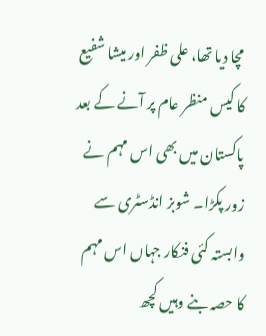مچا دیا تھا، علی ظفر اور میشا شفیع کا کیس منظر عام پر آنے کے بعد پاکستان میں بھی اس مہم نے زور پکڑا۔ شوبز انڈسٹری سے وابستہ کئی فنکار جہاں اس مہم کا حصہ بنے وہیں کچھ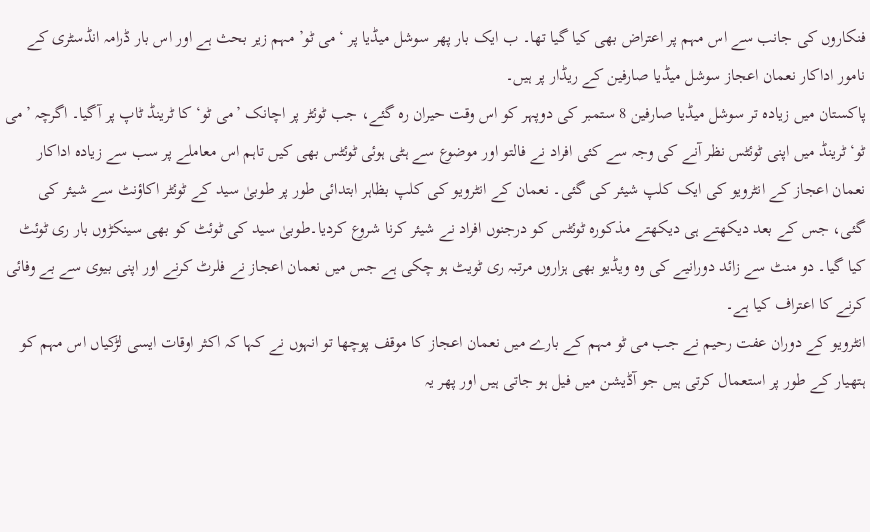فنکاروں کی جانب سے اس مہم پر اعتراض بھی کیا گیا تھا۔ ب ایک بار پھر سوشل میڈیا پر ‘می ٹو’ مہم زیر بحث ہے اور اس بار ڈرامہ انڈسٹری کے نامور اداکار نعمان اعجاز سوشل میڈیا صارفین کے ریڈار پر ہیں۔
پاکستان میں زیادہ تر سوشل میڈیا صارفین 8 ستمبر کی دوپہر کو اس وقت حیران رہ گئے، جب ٹوئٹر پر اچانک ’می ٹو‘ کا ٹرینڈ ٹاپ پر آگیا۔ اگرچہ ’می ٹو‘ ٹرینڈ میں اپنی ٹوئٹس نظر آنے کی وجہ سے کئی افراد نے فالتو اور موضوع سے ہٹی ہوئی ٹوئٹس بھی کیں تاہم اس معاملے پر سب سے زیادہ اداکار نعمان اعجاز کے انٹرویو کی ایک کلپ شیئر کی گئی۔ نعمان کے انٹرویو کی کلپ بظاہر ابتدائی طور پر طوبیٰ سید کے ٹوئٹر اکاؤنٹ سے شیئر کی گئی، جس کے بعد دیکھتے ہی دیکھتے مذکورہ ٹوئٹس کو درجنوں افراد نے شیئر کرنا شروع کردیا۔طوبیٰ سید کی ٹوئٹ کو بھی سینکڑوں بار ری ٹوئٹ کیا گیا۔ دو منٹ سے زائد دورانیے کی وہ ویڈیو بھی ہزاروں مرتبہ ری ٹویٹ ہو چکی ہے جس میں نعمان اعجاز نے فلرٹ کرنے اور اپنی بیوی سے بے وفائی کرنے کا اعتراف کیا ہے۔
انٹرویو کے دوران عفت رحیم نے جب می ٹو مہم کے بارے میں نعمان اعجاز کا موقف پوچھا تو انہوں نے کہا کہ اکثر اوقات ایسی لڑکیاں اس مہم کو ہتھیار کے طور پر استعمال کرتی ہیں جو آڈیشن میں فیل ہو جاتی ہیں اور پھر یہ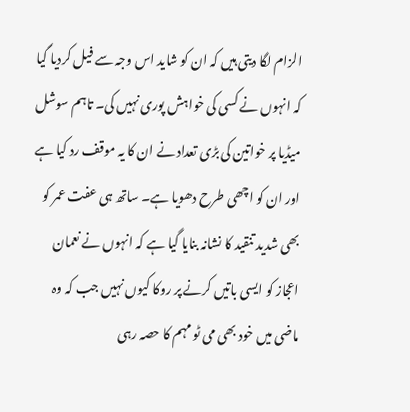الزام لگا دیتی ہیں کہ ان کو شاید اس وجہ سے فیل کردیا گیا کہ انہوں نے کسی کی خواہش پوری نہیں کی۔ تاہم سوشل میڈیا پر خواتین کی بڑی تعداد نے ان کا یہ موقف رد کیا ہے اور ان کو اچھی طرح دھویا ہے۔ ساتھ ہی عفت عمر کو بھی شدید تنقید کا نشانہ بنایا گیا ہے کہ انہوں نے نعمان اعجاز کو ایسی باتیں کرنے پر روکا کیوں نہیں جب کہ وہ ماضی میں خود بھی می ٹو مہم کا حصہ رہی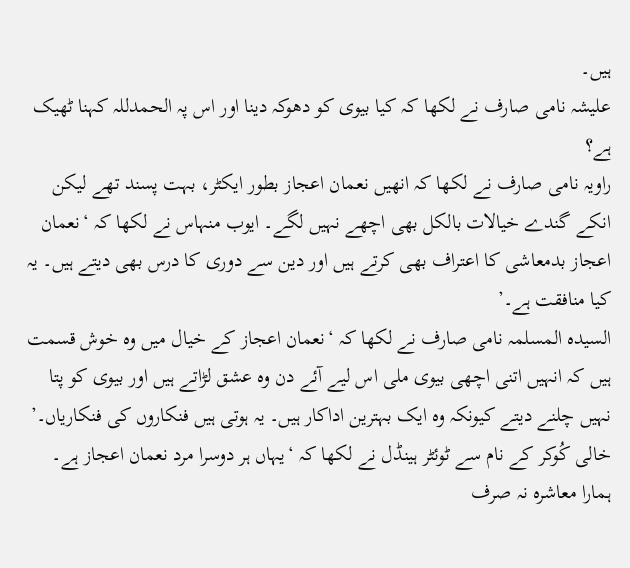ہیں۔
علیشہ نامی صارف نے لکھا کہ کیا بیوی کو دھوکہ دینا اور اس پہ الحمدللہ کہنا ٹھیک ہے؟
راویہ نامی صارف نے لکھا کہ انھیں نعمان اعجاز بطور ایکٹر، بہت پسند تھے لیکن انکے گندے خیالات بالکل بھی اچھے نہیں لگے۔ ایوب منہاس نے لکھا کہ ‘نعمان اعجاز بدمعاشی کا اعتراف بھی کرتے ہیں اور دین سے دوری کا درس بھی دیتے ہیں۔ یہ کیا منافقت ہے۔’
السیدہ المسلمہ نامی صارف نے لکھا کہ ‘نعمان اعجاز کے خیال میں وہ خوش قسمت ہیں کہ انہیں اتنی اچھی بیوی ملی اس لیے آئے دن وہ عشق لڑاتے ہیں اور بیوی کو پتا نہیں چلنے دیتے کیونکہ وہ ایک بہترین اداکار ہیں۔ یہ ہوتی ہیں فنکاروں کی فنکاریاں۔’
خالی کُوکر کے نام سے ٹوئٹر ہینڈل نے لکھا کہ ‘یہاں ہر دوسرا مرد نعمان اعجاز ہے۔ ہمارا معاشرہ نہ صرف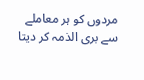مردوں کو ہر معاملے سے بری الذمہ کر دیتا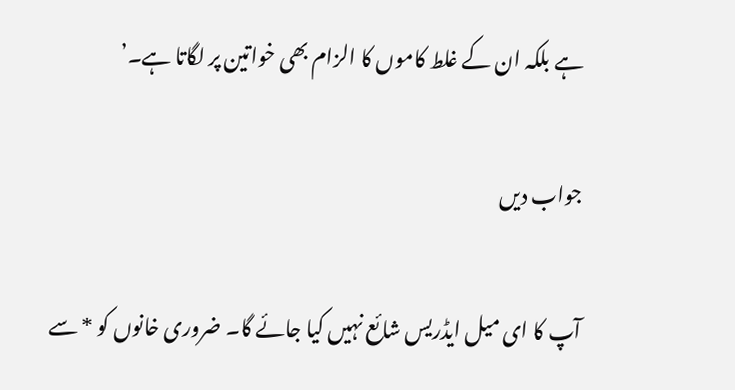ہے بلکہ ان کے غلط کاموں کا الزام بھی خواتین پر لگاتا ہے۔’

جواب دیں

آپ کا ای میل ایڈریس شائع نہیں کیا جائے گا۔ ضروری خانوں کو * سے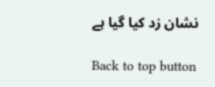نشان زد کیا گیا ہے

Back to top button